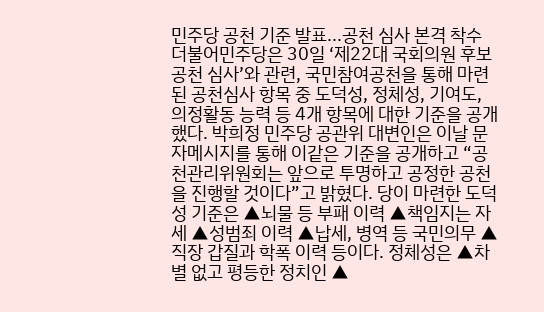민주당 공천 기준 발표...공천 심사 본격 착수
더불어민주당은 30일 ‘제22대 국회의원 후보공천 심사’와 관련, 국민참여공천을 통해 마련된 공천심사 항목 중 도덕성, 정체성, 기여도, 의정활동 능력 등 4개 항목에 대한 기준을 공개했다. 박희정 민주당 공관위 대변인은 이날 문자메시지를 통해 이같은 기준을 공개하고 “공천관리위원회는 앞으로 투명하고 공정한 공천을 진행할 것이다”고 밝혔다. 당이 마련한 도덕성 기준은 ▲뇌물 등 부패 이력 ▲책임지는 자세 ▲성범죄 이력 ▲납세, 병역 등 국민의무 ▲직장 갑질과 학폭 이력 등이다. 정체성은 ▲차별 없고 평등한 정치인 ▲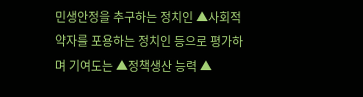민생안정을 추구하는 정치인 ▲사회적 약자를 포용하는 정치인 등으로 평가하며 기여도는 ▲정책생산 능력 ▲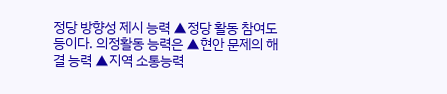정당 방향성 제시 능력 ▲정당 활동 참여도 등이다. 의정활동 능력은 ▲현안 문제의 해결 능력 ▲지역 소통능력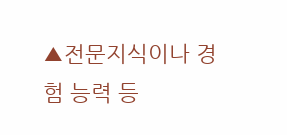▲전문지식이나 경험 능력 등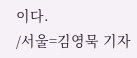이다.
/서울=김영묵 기자